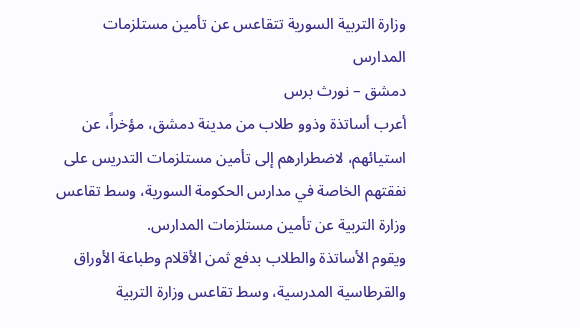وزارة التربية السورية تتقاعس عن تأمين مستلزمات المدارس
دمشق – نورث برس
أعرب أساتذة وذوو طلاب من مدينة دمشق، مؤخراً، عن استيائهم، لاضطرارهم إلى تأمين مستلزمات التدريس على نفقتهم الخاصة في مدارس الحكومة السورية، وسط تقاعس وزارة التربية عن تأمين مستلزمات المدارس.
ويقوم الأساتذة والطلاب بدفع ثمن الأقلام وطباعة الأوراق والقرطاسية المدرسية، وسط تقاعس وزارة التربية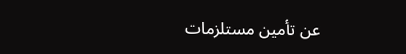عن تأمين مستلزمات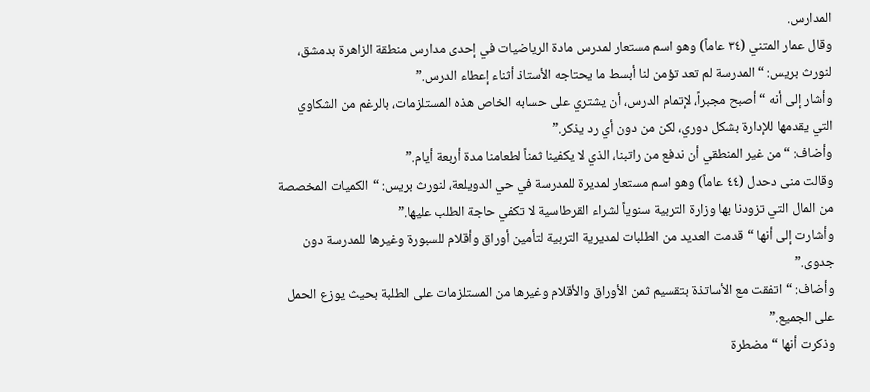المدارس.
وقال عمار المتني (٣٤ عاماً) وهو اسم مستعار لمدرس مادة الرياضيات في إحدى مدارس منطقة الزاهرة بدمشق، لنورث بريس: “المدرسة لم تعد تؤمن لنا أبسط ما يحتاجه الأستاذ أثناء إعطاء الدرس.”
وأشار إلى أنه “أصبح مجبراً، لإتمام الدرس، أن يشتري على حسابه الخاص هذه المستلزمات، بالرغم من الشكاوي التي يقدمها للإدارة بشكل دوري، لكن من دون أي رد يذكر.”
وأضاف: “من غير المنطقي أن ندفع من راتبنا، الذي لا يكفينا ثمناً لطعامنا مدة أربعة أيام.”
وقالت منى دحدل (٤٤ عاماً) وهو اسم مستعار لمديرة للمدرسة في حي الدويلعة، لنورث بريس: “الكميات المخصصة من المال التي تزودنا بها وزارة التربية سنوياً لشراء القرطاسية لا تكفي حاجة الطلب عليها.”
وأشارت إلى أنها “قدمت العديد من الطلبات لمديرية التربية لتأمين أوراق وأقلام للسبورة وغيرها للمدرسة دون جدوى.”
وأضاف: “اتفقت مع الأساتذة بتقسيم ثمن الأوراق والأقلام وغيرها من المستلزمات على الطلبة بحيث يوزع الحمل على الجميع.”
وذكرت أنها “مضطرة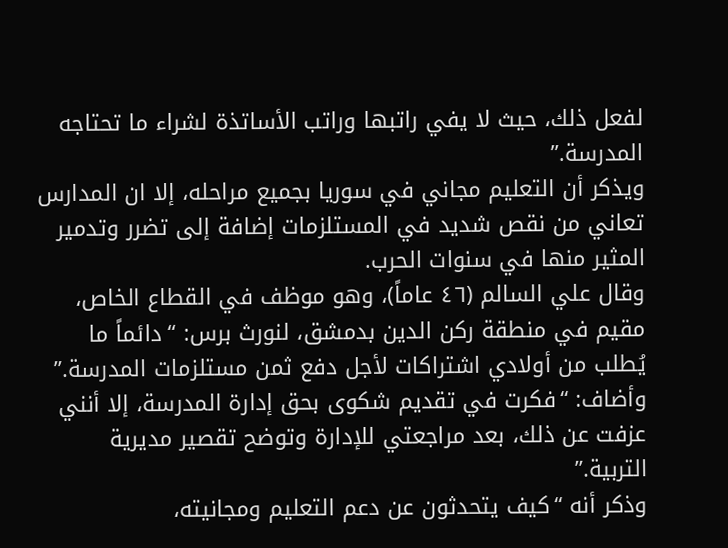لفعل ذلك، حيث لا يفي راتبها وراتب الأساتذة لشراء ما تحتاجه المدرسة.”
ويذكر أن التعليم مجاني في سوريا بجميع مراحله، إلا ان المدارس تعاني من نقص شديد في المستلزمات إضافة إلى تضرر وتدمير المثير منها في سنوات الحرب.
وقال علي السالم (٤٦ عاماً)، وهو موظف في القطاع الخاص، مقيم في منطقة ركن الدين بدمشق، لنورث برس: “دائماً ما يُطلب من أولادي اشتراكات لأجل دفع ثمن مستلزمات المدرسة.”
وأضاف: “فكرت في تقديم شكوى بحق إدارة المدرسة، إلا أنني عزفت عن ذلك، بعد مراجعتي للإدارة وتوضح تقصير مديرية التربية.”
وذكر أنه “كيف يتحدثون عن دعم التعليم ومجانيته،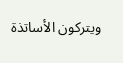ويتركون الأساتذة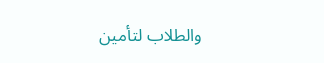والطلاب لتأمين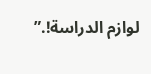لوازم الدراسة!.”